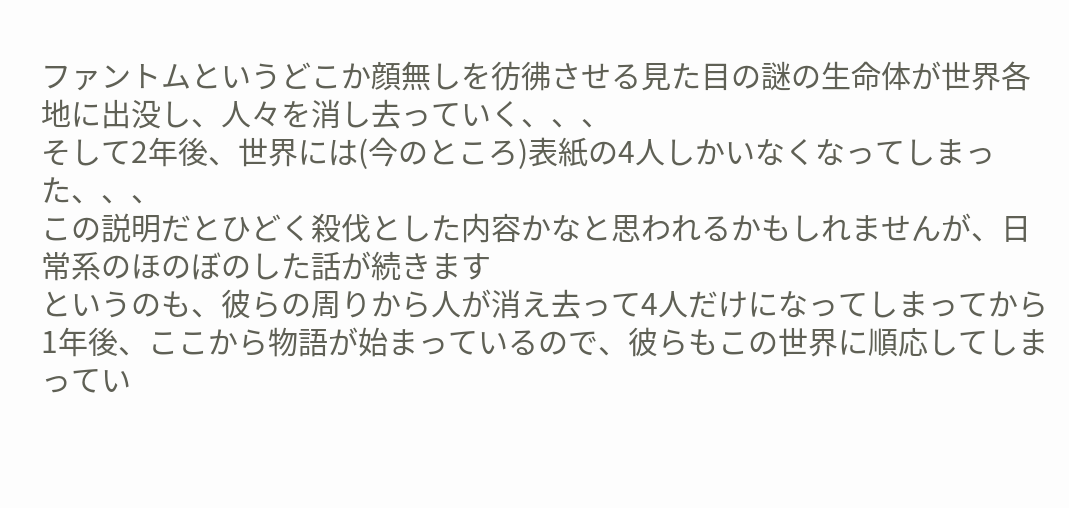ファントムというどこか顔無しを彷彿させる見た目の謎の生命体が世界各地に出没し、人々を消し去っていく、、、
そして2年後、世界には(今のところ)表紙の4人しかいなくなってしまった、、、
この説明だとひどく殺伐とした内容かなと思われるかもしれませんが、日常系のほのぼのした話が続きます
というのも、彼らの周りから人が消え去って4人だけになってしまってから1年後、ここから物語が始まっているので、彼らもこの世界に順応してしまってい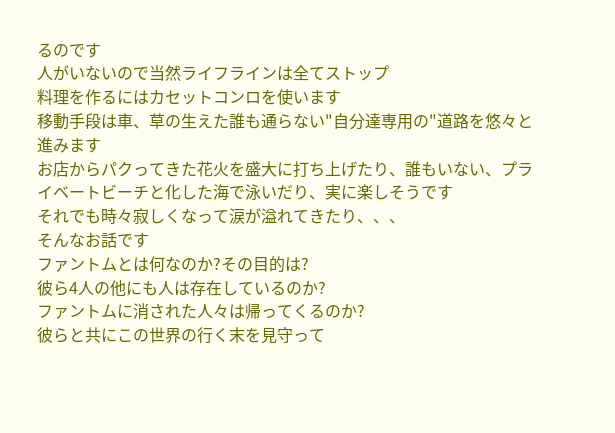るのです
人がいないので当然ライフラインは全てストップ
料理を作るにはカセットコンロを使います
移動手段は車、草の生えた誰も通らない"自分達専用の"道路を悠々と進みます
お店からパクってきた花火を盛大に打ち上げたり、誰もいない、プライベートビーチと化した海で泳いだり、実に楽しそうです
それでも時々寂しくなって涙が溢れてきたり、、、
そんなお話です
ファントムとは何なのか?その目的は?
彼ら4人の他にも人は存在しているのか?
ファントムに消された人々は帰ってくるのか?
彼らと共にこの世界の行く末を見守って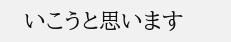いこうと思います